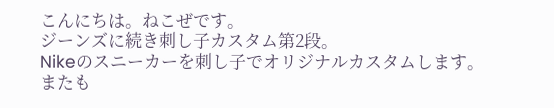こんにちは。ねこぜです。
ジーンズに続き刺し子カスタム第2段。
Nikeのスニーカーを刺し子でオリジナルカスタムします。
またも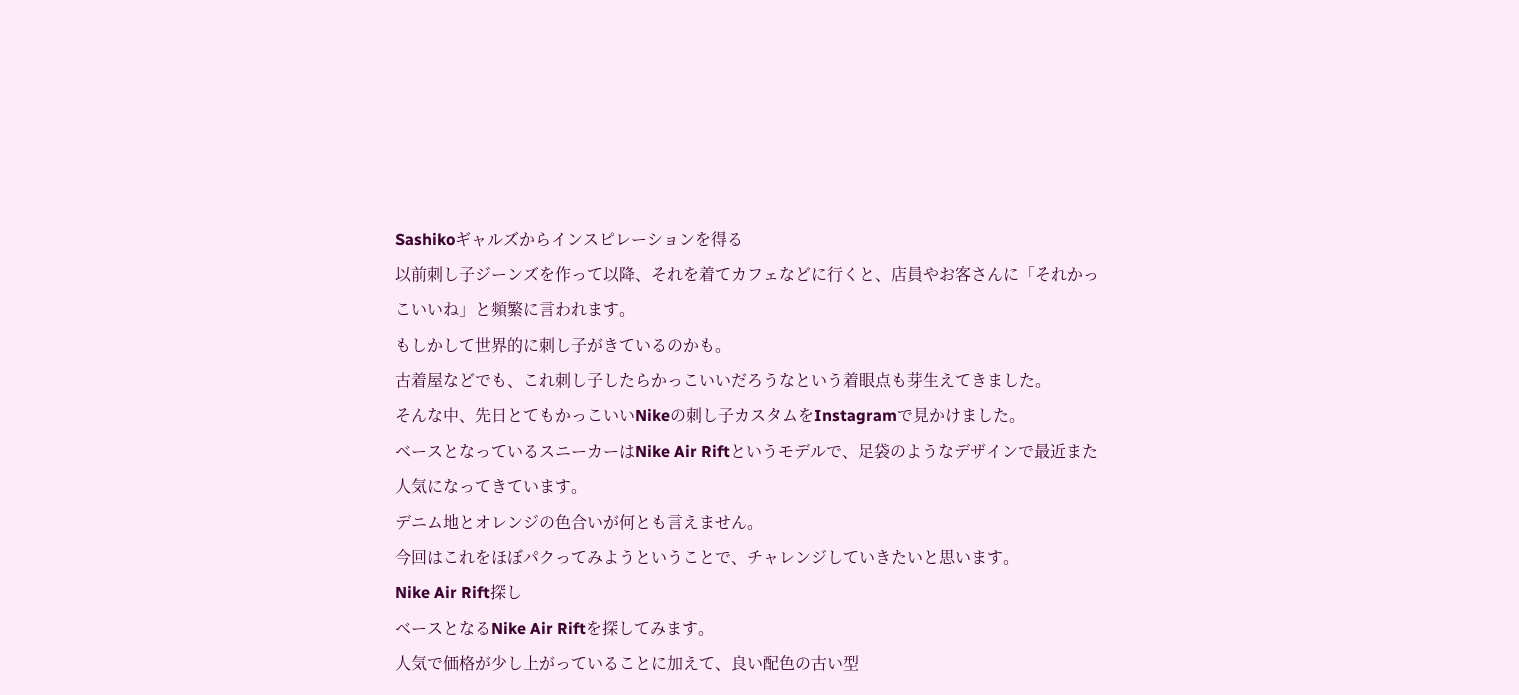Sashikoギャルズからインスピレーションを得る
以前刺し子ジーンズを作って以降、それを着てカフェなどに行くと、店員やお客さんに「それかっこいいね」と頻繁に言われます。
もしかして世界的に刺し子がきているのかも。
古着屋などでも、これ刺し子したらかっこいいだろうなという着眼点も芽生えてきました。
そんな中、先日とてもかっこいいNikeの刺し子カスタムをInstagramで見かけました。
ベースとなっているスニーカーはNike Air Riftというモデルで、足袋のようなデザインで最近また人気になってきています。
デニム地とオレンジの色合いが何とも言えません。
今回はこれをほぼパクってみようということで、チャレンジしていきたいと思います。
Nike Air Rift探し
ベースとなるNike Air Riftを探してみます。
人気で価格が少し上がっていることに加えて、良い配色の古い型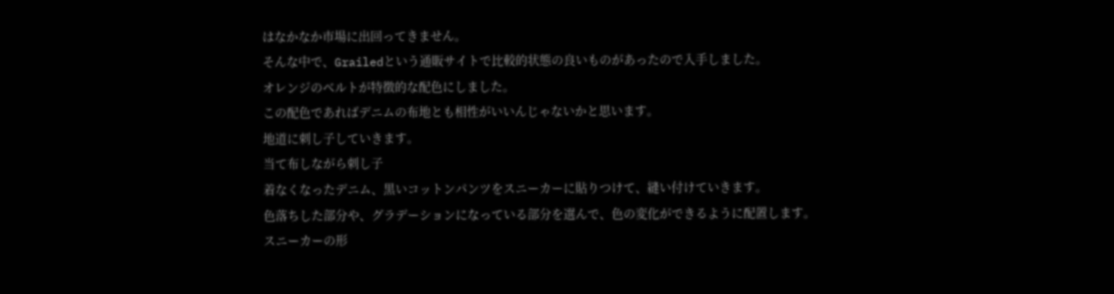はなかなか市場に出回ってきません。
そんな中で、Grailedという通販サイトで比較的状態の良いものがあったので入手しました。
オレンジのベルトが特徴的な配色にしました。
この配色であればデニムの布地とも相性がいいんじゃないかと思います。
地道に刺し子していきます。
当て布しながら刺し子
着なくなったデニム、黒いコットンパンツをスニーカーに貼りつけて、縫い付けていきます。
色落ちした部分や、グラデーションになっている部分を選んで、色の変化ができるように配置します。
スニーカーの形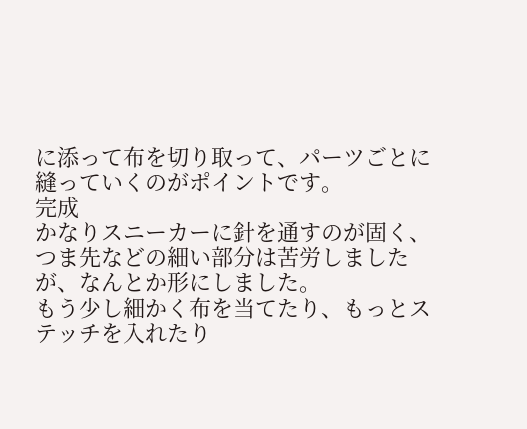に添って布を切り取って、パーツごとに縫っていくのがポイントです。
完成
かなりスニーカーに針を通すのが固く、つま先などの細い部分は苦労しましたが、なんとか形にしました。
もう少し細かく布を当てたり、もっとステッチを入れたり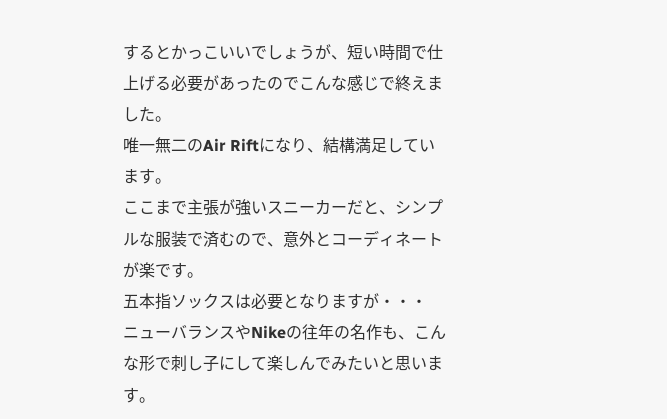するとかっこいいでしょうが、短い時間で仕上げる必要があったのでこんな感じで終えました。
唯一無二のAir Riftになり、結構満足しています。
ここまで主張が強いスニーカーだと、シンプルな服装で済むので、意外とコーディネートが楽です。
五本指ソックスは必要となりますが・・・
ニューバランスやNikeの往年の名作も、こんな形で刺し子にして楽しんでみたいと思います。